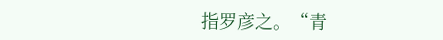指罗彦之。“青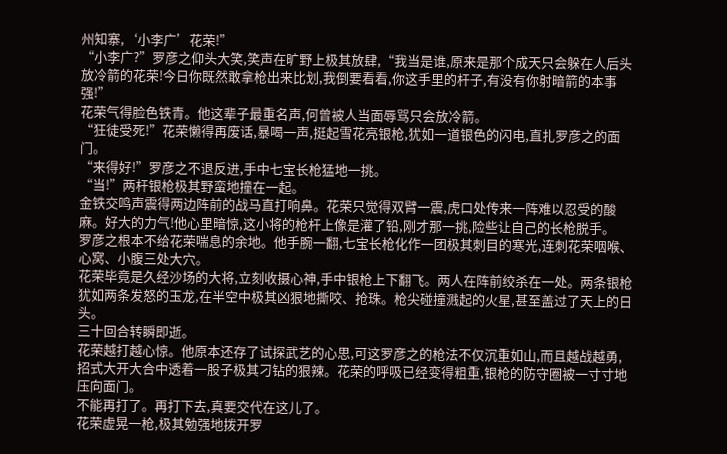州知寨,‘小李广’花荣!”
“小李广?”罗彦之仰头大笑,笑声在旷野上极其放肆,“我当是谁,原来是那个成天只会躲在人后头放冷箭的花荣!今日你既然敢拿枪出来比划,我倒要看看,你这手里的杆子,有没有你射暗箭的本事强!”
花荣气得脸色铁青。他这辈子最重名声,何曾被人当面辱骂只会放冷箭。
“狂徒受死!”花荣懒得再废话,暴喝一声,挺起雪花亮银枪,犹如一道银色的闪电,直扎罗彦之的面门。
“来得好!”罗彦之不退反进,手中七宝长枪猛地一挑。
“当!”两杆银枪极其野蛮地撞在一起。
金铁交鸣声震得两边阵前的战马直打响鼻。花荣只觉得双臂一震,虎口处传来一阵难以忍受的酸麻。好大的力气!他心里暗惊,这小将的枪杆上像是灌了铅,刚才那一挑,险些让自己的长枪脱手。
罗彦之根本不给花荣喘息的余地。他手腕一翻,七宝长枪化作一团极其刺目的寒光,连刺花荣咽喉、心窝、小腹三处大穴。
花荣毕竟是久经沙场的大将,立刻收摄心神,手中银枪上下翻飞。两人在阵前绞杀在一处。两条银枪犹如两条发怒的玉龙,在半空中极其凶狠地撕咬、抢珠。枪尖碰撞溅起的火星,甚至盖过了天上的日头。
三十回合转瞬即逝。
花荣越打越心惊。他原本还存了试探武艺的心思,可这罗彦之的枪法不仅沉重如山,而且越战越勇,招式大开大合中透着一股子极其刁钻的狠辣。花荣的呼吸已经变得粗重,银枪的防守圈被一寸寸地压向面门。
不能再打了。再打下去,真要交代在这儿了。
花荣虚晃一枪,极其勉强地拨开罗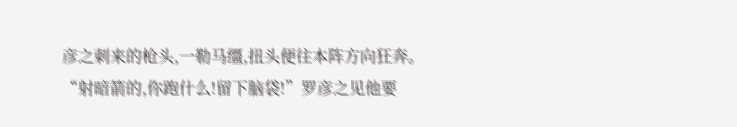彦之刺来的枪头,一勒马缰,扭头便往本阵方向狂奔。
“射暗箭的,你跑什么!留下脑袋!”罗彦之见他要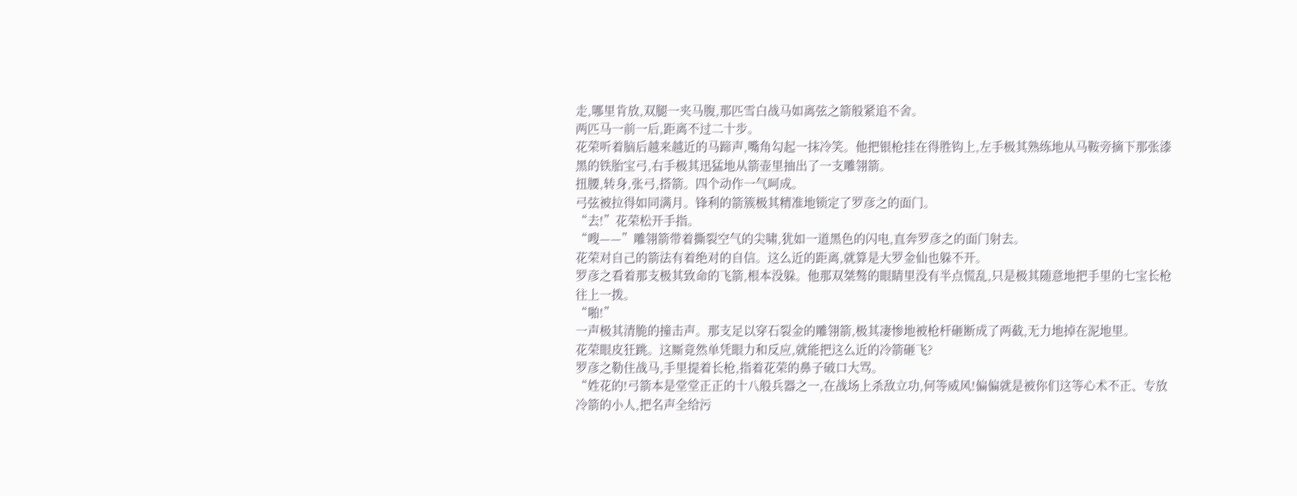走,哪里肯放,双腿一夹马腹,那匹雪白战马如离弦之箭般紧追不舍。
两匹马一前一后,距离不过二十步。
花荣听着脑后越来越近的马蹄声,嘴角勾起一抹冷笑。他把银枪挂在得胜钩上,左手极其熟练地从马鞍旁摘下那张漆黑的铁胎宝弓,右手极其迅猛地从箭壶里抽出了一支雕翎箭。
扭腰,转身,张弓,搭箭。四个动作一气呵成。
弓弦被拉得如同满月。锋利的箭簇极其精准地锁定了罗彦之的面门。
“去!”花荣松开手指。
“嗖——”雕翎箭带着撕裂空气的尖啸,犹如一道黑色的闪电,直奔罗彦之的面门射去。
花荣对自己的箭法有着绝对的自信。这么近的距离,就算是大罗金仙也躲不开。
罗彦之看着那支极其致命的飞箭,根本没躲。他那双桀骜的眼睛里没有半点慌乱,只是极其随意地把手里的七宝长枪往上一拨。
“啪!”
一声极其清脆的撞击声。那支足以穿石裂金的雕翎箭,极其凄惨地被枪杆砸断成了两截,无力地掉在泥地里。
花荣眼皮狂跳。这厮竟然单凭眼力和反应,就能把这么近的冷箭砸飞?
罗彦之勒住战马,手里提着长枪,指着花荣的鼻子破口大骂。
“姓花的!弓箭本是堂堂正正的十八般兵器之一,在战场上杀敌立功,何等威风!偏偏就是被你们这等心术不正、专放冷箭的小人,把名声全给污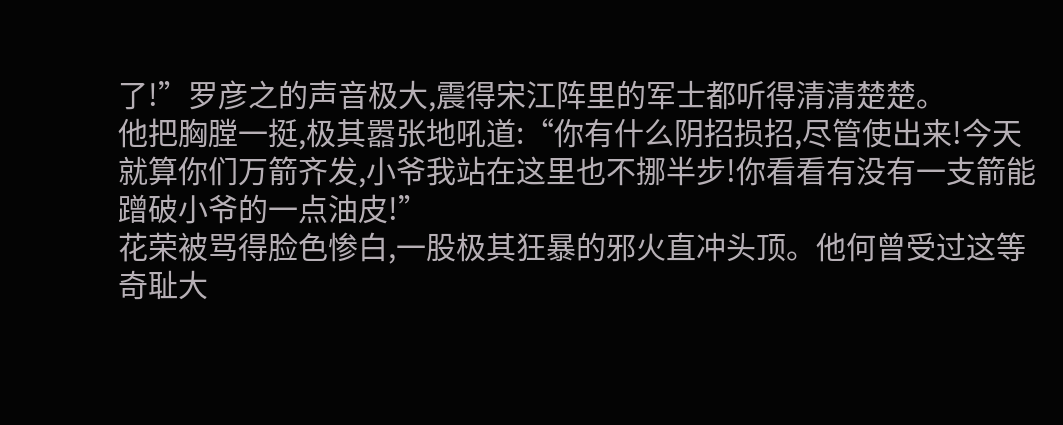了!”罗彦之的声音极大,震得宋江阵里的军士都听得清清楚楚。
他把胸膛一挺,极其嚣张地吼道:“你有什么阴招损招,尽管使出来!今天就算你们万箭齐发,小爷我站在这里也不挪半步!你看看有没有一支箭能蹭破小爷的一点油皮!”
花荣被骂得脸色惨白,一股极其狂暴的邪火直冲头顶。他何曾受过这等奇耻大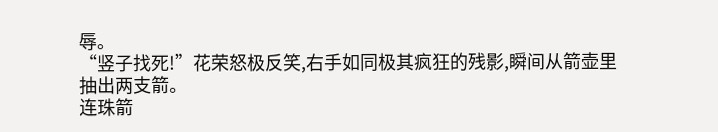辱。
“竖子找死!”花荣怒极反笑,右手如同极其疯狂的残影,瞬间从箭壶里抽出两支箭。
连珠箭